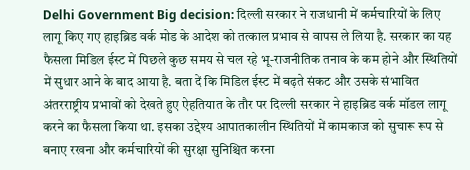Delhi Government Big decision: दिल्ली सरकार ने राजधानी में कर्मचारियों के लिए लागू किए गए हाइब्रिड वर्क मोड के आदेश को तत्काल प्रभाव से वापस ले लिया है. सरकार का यह फैसला मिडिल ईस्ट में पिछले कुछ समय से चल रहे भू-राजनीतिक तनाव के कम होने और स्थितियों में सुधार आने के बाद आया है. बता दें कि मिडिल ईस्ट में बढ़ते संकट और उसके संभावित अंतरराष्ट्रीय प्रभावों को देखते हुए ऐहतियात के तौर पर दिल्ली सरकार ने हाइब्रिड वर्क मॉडल लागू करने का फैसला किया था. इसका उद्देश्य आपातकालीन स्थितियों में कामकाज को सुचारू रूप से बनाए रखना और कर्मचारियों की सुरक्षा सुनिश्चित करना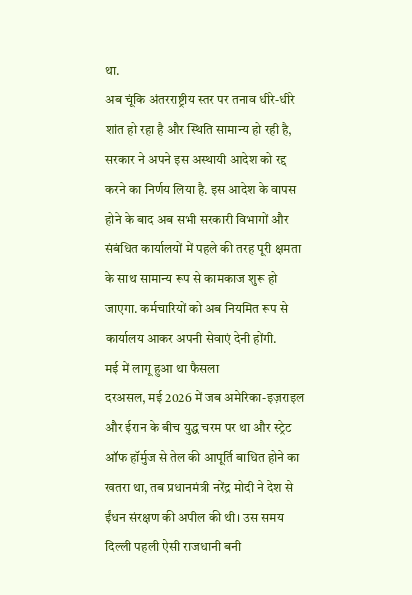था.
अब चूंकि अंतरराष्ट्रीय स्तर पर तनाव धीरे-धीरे शांत हो रहा है और स्थिति सामान्य हो रही है, सरकार ने अपने इस अस्थायी आदेश को रद्द करने का निर्णय लिया है. इस आदेश के वापस होने के बाद अब सभी सरकारी विभागों और संबंधित कार्यालयों में पहले की तरह पूरी क्षमता के साथ सामान्य रूप से कामकाज शुरू हो जाएगा. कर्मचारियों को अब नियमित रूप से कार्यालय आकर अपनी सेवाएं देनी होंगी.
मई में लागू हुआ था फैसला
दरअसल, मई 2026 में जब अमेरिका-इज़राइल और ईरान के बीच युद्ध चरम पर था और स्ट्रेट ऑफ हॉर्मुज से तेल की आपूर्ति बाधित होने का खतरा था, तब प्रधानमंत्री नरेंद्र मोदी ने देश से ईंधन संरक्षण की अपील की थी। उस समय दिल्ली पहली ऐसी राजधानी बनी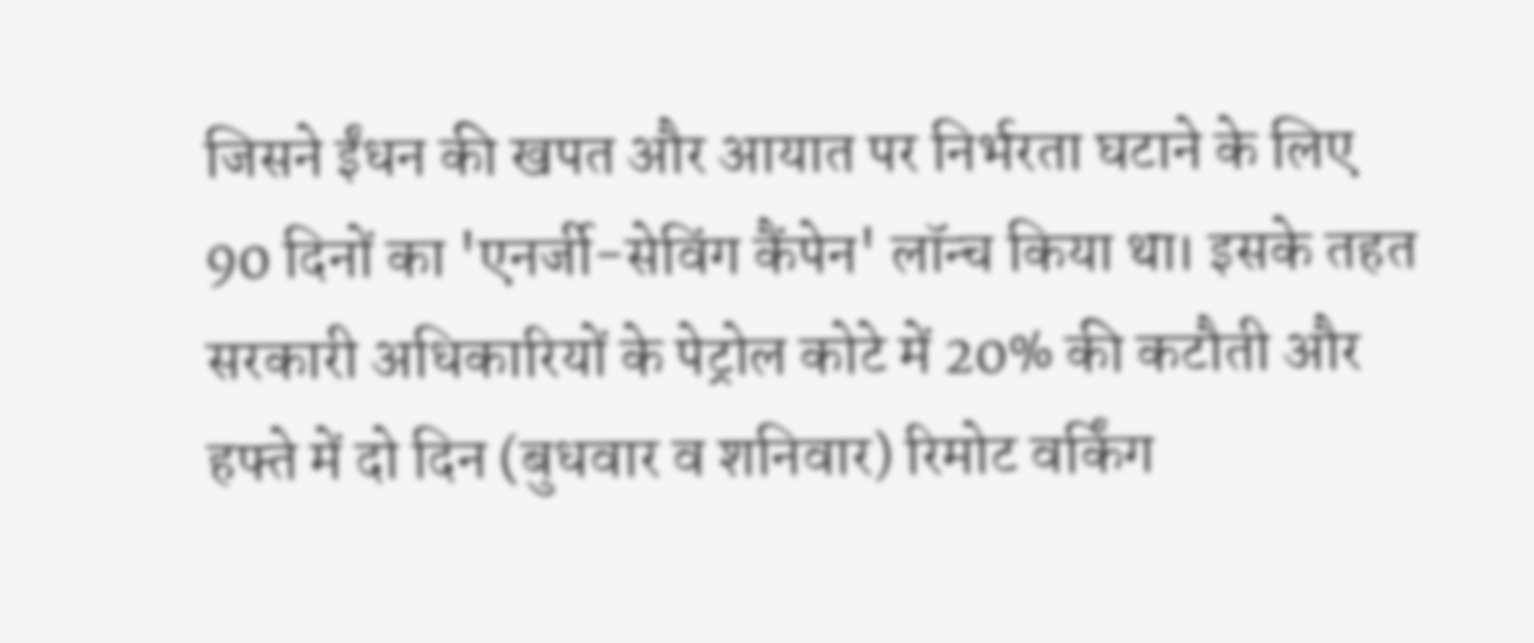जिसने ईंधन की खपत और आयात पर निर्भरता घटाने के लिए 90 दिनों का 'एनर्जी-सेविंग कैंपेन' लॉन्च किया था। इसके तहत सरकारी अधिकारियों के पेट्रोल कोटे में 20% की कटौती और हफ्ते में दो दिन (बुधवार व शनिवार) रिमोट वर्किंग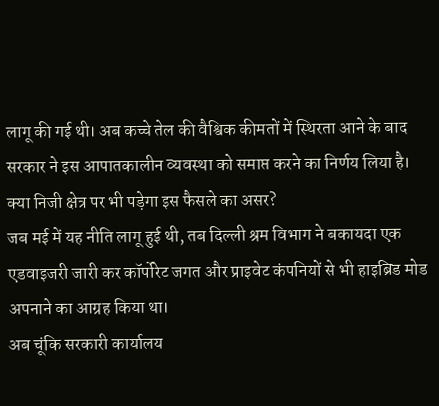लागू की गई थी। अब कच्चे तेल की वैश्विक कीमतों में स्थिरता आने के बाद सरकार ने इस आपातकालीन व्यवस्था को समाप्त करने का निर्णय लिया है।
क्या निजी क्षेत्र पर भी पड़ेगा इस फैसले का असर?
जब मई में यह नीति लागू हुई थी, तब दिल्ली श्रम विभाग ने बकायदा एक एडवाइजरी जारी कर कॉर्पोरेट जगत और प्राइवेट कंपनियों से भी हाइब्रिड मोड अपनाने का आग्रह किया था।
अब चूंकि सरकारी कार्यालय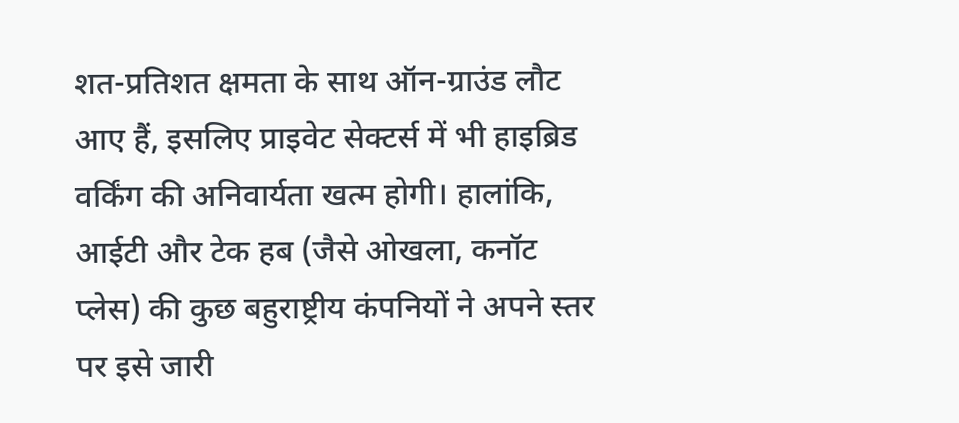शत-प्रतिशत क्षमता के साथ ऑन-ग्राउंड लौट आए हैं, इसलिए प्राइवेट सेक्टर्स में भी हाइब्रिड वर्किंग की अनिवार्यता खत्म होगी। हालांकि, आईटी और टेक हब (जैसे ओखला, कनॉट प्लेस) की कुछ बहुराष्ट्रीय कंपनियों ने अपने स्तर पर इसे जारी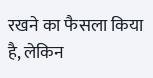रखने का फैसला किया है, लेकिन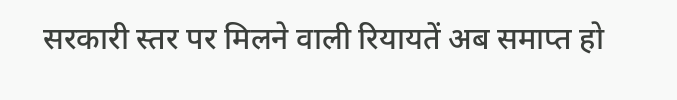सरकारी स्तर पर मिलने वाली रियायतें अब समाप्त हो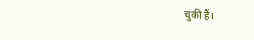चुकी हैं।